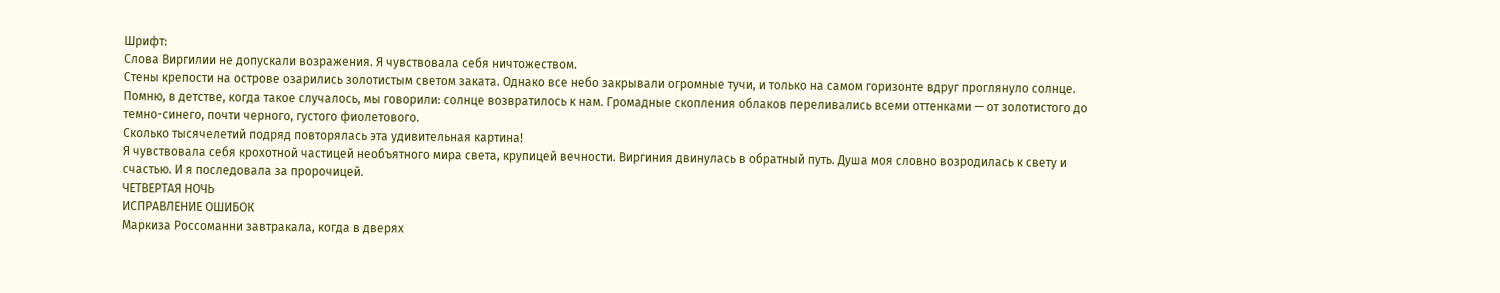Шрифт:
Слова Виргилии не допускали возражения. Я чувствовала себя ничтожеством.
Стены крепости на острове озарились золотистым светом заката. Однако все небо закрывали огромные тучи, и только на самом горизонте вдруг проглянуло солнце. Помню, в детстве, когда такое случалось, мы говорили: солнце возвратилось к нам. Громадные скопления облаков переливались всеми оттенками — от золотистого до темно-синего, почти черного, густого фиолетового.
Сколько тысячелетий подряд повторялась эта удивительная картина!
Я чувствовала себя крохотной частицей необъятного мира света, крупицей вечности. Виргиния двинулась в обратный путь. Душа моя словно возродилась к свету и счастью. И я последовала за пророчицей.
ЧЕТВЕРТАЯ НОЧЬ
ИСПРАВЛЕНИЕ ОШИБОК
Маркиза Россоманни завтракала, когда в дверях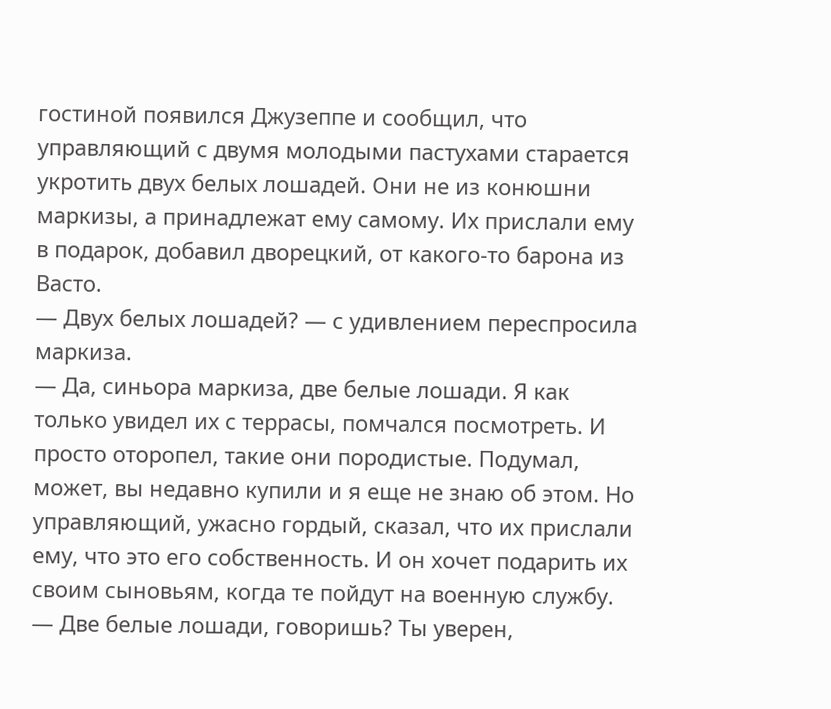гостиной появился Джузеппе и сообщил, что управляющий с двумя молодыми пастухами старается укротить двух белых лошадей. Они не из конюшни маркизы, а принадлежат ему самому. Их прислали ему в подарок, добавил дворецкий, от какого-то барона из Васто.
— Двух белых лошадей? — с удивлением переспросила маркиза.
— Да, синьора маркиза, две белые лошади. Я как только увидел их с террасы, помчался посмотреть. И просто оторопел, такие они породистые. Подумал, может, вы недавно купили и я еще не знаю об этом. Но управляющий, ужасно гордый, сказал, что их прислали ему, что это его собственность. И он хочет подарить их своим сыновьям, когда те пойдут на военную службу.
— Две белые лошади, говоришь? Ты уверен,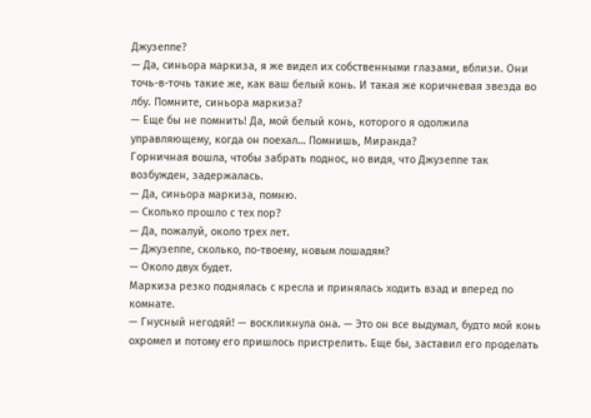Джузеппе?
— Да, синьора маркиза, я же видел их собственными глазами, вблизи. Они точь-в-точь такие же, как ваш белый конь. И такая же коричневая звезда во лбу. Помните, синьора маркиза?
— Еще бы не помнить! Да, мой белый конь, которого я одолжила управляющему, когда он поехал… Помнишь, Миранда?
Горничная вошла, чтобы забрать поднос, но видя, что Джузеппе так возбужден, задержалась.
— Да, синьора маркиза, помню.
— Сколько прошло с тех пор?
— Да, пожалуй, около трех лет.
— Джузеппе, сколько, по-твоему, новым лошадям?
— Около двух будет.
Маркиза резко поднялась с кресла и принялась ходить взад и вперед по комнате.
— Гнусный негодяй! — воскликнула она. — Это он все выдумал, будто мой конь охромел и потому его пришлось пристрелить. Еще бы, заставил его проделать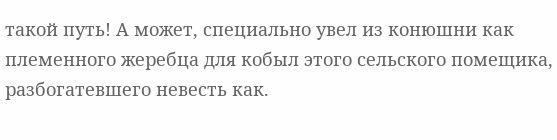такой путь! А может, специально увел из конюшни как племенного жеребца для кобыл этого сельского помещика, разбогатевшего невесть как.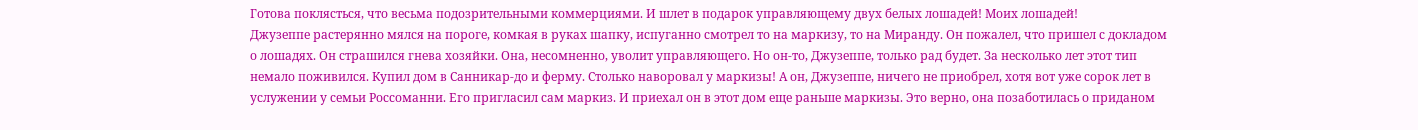Готова поклясться, что весьма подозрительными коммерциями. И шлет в подарок управляющему двух белых лошадей! Моих лошадей!
Джузеппе растерянно мялся на пороге, комкая в руках шапку, испуганно смотрел то на маркизу, то на Миранду. Он пожалел, что пришел с докладом о лошадях. Он страшился гнева хозяйки. Она, несомненно, уволит управляющего. Но он-то, Джузеппе, только рад будет. За несколько лет этот тип немало поживился. Купил дом в Санникар-до и ферму. Столько наворовал у маркизы! А он, Джузеппе, ничего не приобрел, хотя вот уже сорок лет в услужении у семьи Россоманни. Его пригласил сам маркиз. И приехал он в этот дом еще раньше маркизы. Это верно, она позаботилась о приданом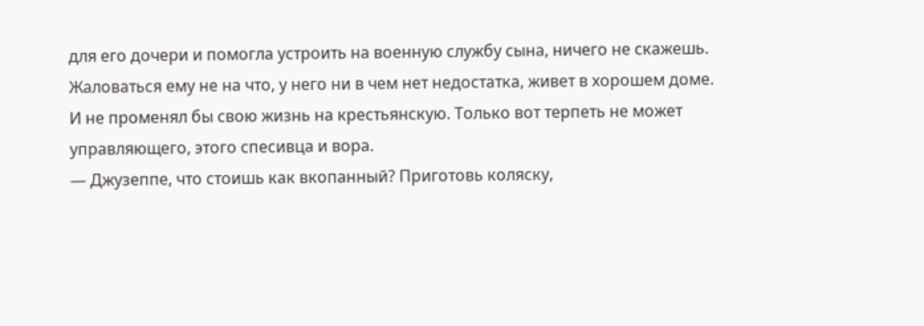для его дочери и помогла устроить на военную службу сына, ничего не скажешь. Жаловаться ему не на что, у него ни в чем нет недостатка, живет в хорошем доме. И не променял бы свою жизнь на крестьянскую. Только вот терпеть не может управляющего, этого спесивца и вора.
— Джузеппе, что стоишь как вкопанный? Приготовь коляску,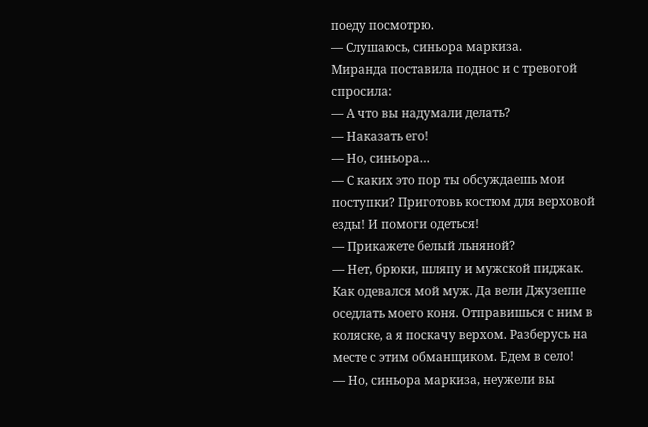поеду посмотрю.
— Слушаюсь, синьора маркиза.
Миранда поставила поднос и с тревогой спросила:
— А что вы надумали делать?
— Наказать его!
— Но, синьора…
— С каких это пор ты обсуждаешь мои поступки? Приготовь костюм для верховой езды! И помоги одеться!
— Прикажете белый льняной?
— Нет, брюки, шляпу и мужской пиджак. Как одевался мой муж. Да вели Джузеппе оседлать моего коня. Отправишься с ним в коляске, а я поскачу верхом. Разберусь на месте с этим обманщиком. Едем в село!
— Но, синьора маркиза, неужели вы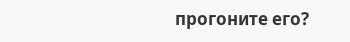прогоните его?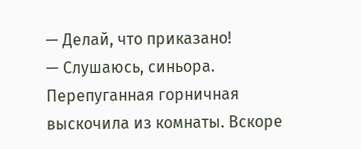— Делай, что приказано!
— Слушаюсь, синьора.
Перепуганная горничная выскочила из комнаты. Вскоре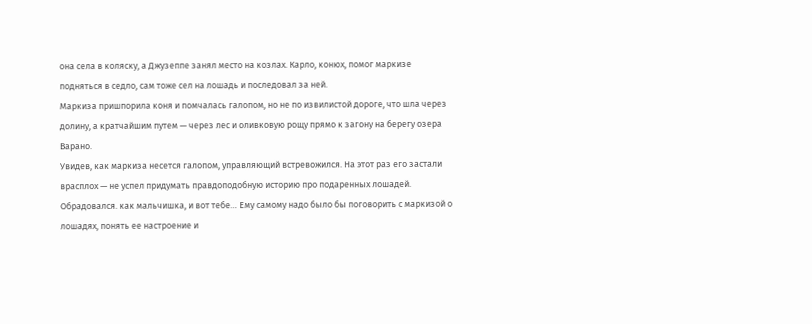она села в коляску, а Джузеппе занял место на козлах. Карло, конюх, помог маркизе подняться в седло, сам тоже сел на лошадь и последовал за ней.
Маркиза пришпорила коня и помчалась галопом, но не по извилистой дороге, что шла через долину, а кратчайшим путем — через лес и оливковую рощу прямо к загону на берегу озера Варано.
Увидев, как маркиза несется галопом, управляющий встревожился. На этот раз его застали врасплох — не успел придумать правдоподобную историю про подаренных лошадей. Обрадовался. как мальчишка, и вот тебе… Ему самому надо было бы поговорить с маркизой о лошадях, понять ее настроение и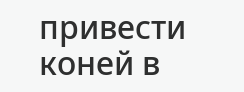привести коней в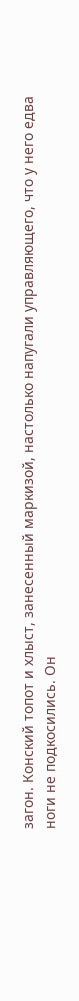загон. Конский топот и хлыст, занесенный маркизой, настолько напугали управляющего, что у него едва ноги не подкосились. Он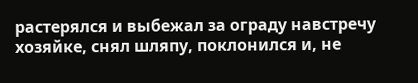растерялся и выбежал за ограду навстречу хозяйке, снял шляпу, поклонился и, не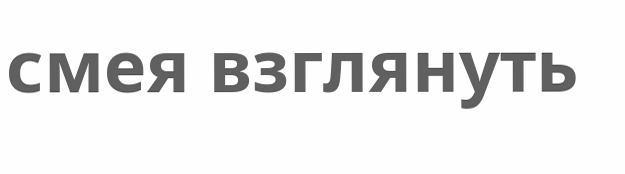смея взглянуть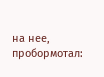на нее, пробормотал: